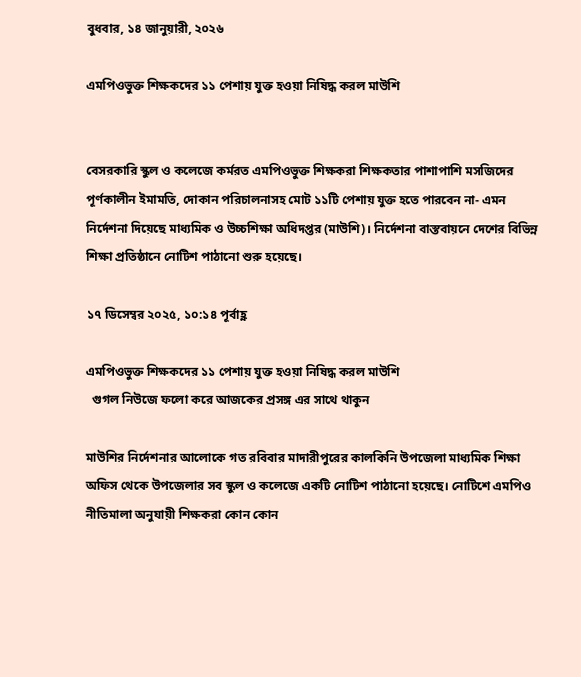বুধবার, ১৪ জানুয়ারী, ২০২৬

এমপিওভুক্ত শিক্ষকদের ১১ পেশায় যুক্ত হওয়া নিষিদ্ধ করল মাউশি


বেসরকারি স্কুল ও কলেজে কর্মরত এমপিওভুক্ত শিক্ষকরা শিক্ষকতার পাশাপাশি মসজিদের পূর্ণকালীন ইমামতি, দোকান পরিচালনাসহ মোট ১১টি পেশায় যুক্ত হতে পারবেন না- এমন নির্দেশনা দিয়েছে মাধ্যমিক ও উচ্চশিক্ষা অধিদপ্তর (মাউশি)। নির্দেশনা বাস্তবায়নে দেশের বিভিন্ন শিক্ষা প্রতিষ্ঠানে নোটিশ পাঠানো শুরু হয়েছে।

১৭ ডিসেম্বর ২০২৫, ১০:১৪ পূর্বাহ্ণ

এমপিওভুক্ত শিক্ষকদের ১১ পেশায় যুক্ত হওয়া নিষিদ্ধ করল মাউশি
  গুগল নিউজে ফলো করে আজকের প্রসঙ্গ এর সাথে থাকুন

মাউশির নির্দেশনার আলোকে গত রবিবার মাদারীপুরের কালকিনি উপজেলা মাধ্যমিক শিক্ষা অফিস থেকে উপজেলার সব স্কুল ও কলেজে একটি নোটিশ পাঠানো হয়েছে। নোটিশে এমপিও নীতিমালা অনুযায়ী শিক্ষকরা কোন কোন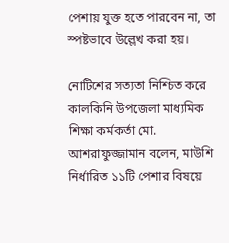পেশায় যুক্ত হতে পারবেন না, তা স্পষ্টভাবে উল্লেখ করা হয়।

নোটিশের সত্যতা নিশ্চিত করে কালকিনি উপজেলা মাধ্যমিক শিক্ষা কর্মকর্তা মো. আশরাফুজ্জামান বলেন, মাউশি নির্ধারিত ১১টি পেশার বিষয়ে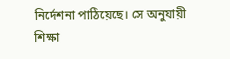নির্দেশনা পাঠিয়েছে। সে অনুযায়ী শিক্ষা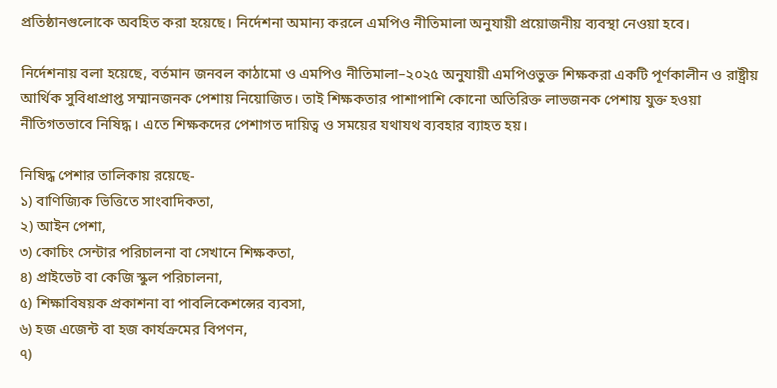প্রতিষ্ঠানগুলোকে অবহিত করা হয়েছে। নির্দেশনা অমান্য করলে এমপিও নীতিমালা অনুযায়ী প্রয়োজনীয় ব্যবস্থা নেওয়া হবে।

নির্দেশনায় বলা হয়েছে, বর্তমান জনবল কাঠামো ও এমপিও নীতিমালা–২০২৫ অনুযায়ী এমপিওভুক্ত শিক্ষকরা একটি পূর্ণকালীন ও রাষ্ট্রীয় আর্থিক সুবিধাপ্রাপ্ত সম্মানজনক পেশায় নিয়োজিত। তাই শিক্ষকতার পাশাপাশি কোনো অতিরিক্ত লাভজনক পেশায় যুক্ত হওয়া নীতিগতভাবে নিষিদ্ধ। এতে শিক্ষকদের পেশাগত দায়িত্ব ও সময়ের যথাযথ ব্যবহার ব্যাহত হয়।

নিষিদ্ধ পেশার তালিকায় রয়েছে-
১) বাণিজ্যিক ভিত্তিতে সাংবাদিকতা,
২) আইন পেশা,
৩) কোচিং সেন্টার পরিচালনা বা সেখানে শিক্ষকতা,
৪) প্রাইভেট বা কেজি স্কুল পরিচালনা,
৫) শিক্ষাবিষয়ক প্রকাশনা বা পাবলিকেশন্সের ব্যবসা,
৬) হজ এজেন্ট বা হজ কার্যক্রমের বিপণন,
৭)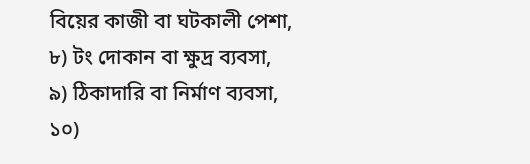বিয়ের কাজী বা ঘটকালী পেশা,
৮) টং দোকান বা ক্ষুদ্র ব্যবসা,
৯) ঠিকাদারি বা নির্মাণ ব্যবসা,
১০)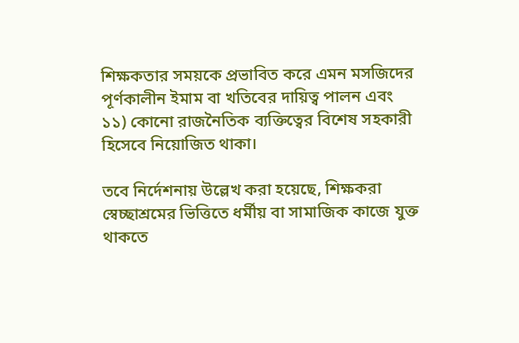শিক্ষকতার সময়কে প্রভাবিত করে এমন মসজিদের পূর্ণকালীন ইমাম বা খতিবের দায়িত্ব পালন এবং
১১) কোনো রাজনৈতিক ব্যক্তিত্বের বিশেষ সহকারী হিসেবে নিয়োজিত থাকা।

তবে নির্দেশনায় উল্লেখ করা হয়েছে, শিক্ষকরা স্বেচ্ছাশ্রমের ভিত্তিতে ধর্মীয় বা সামাজিক কাজে যুক্ত থাকতে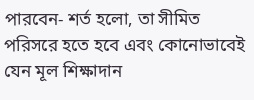পারবেন- শর্ত হলো, তা সীমিত পরিসরে হতে হবে এবং কোনোভাবেই যেন মূল শিক্ষাদান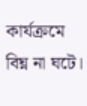কার্যক্রমে বিঘ্ন না ঘটে।